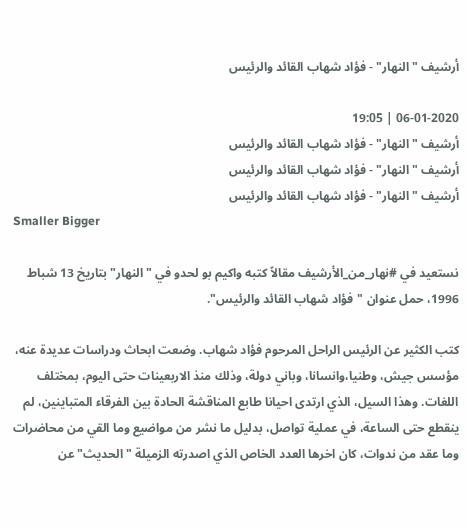أرشيف "النهار" - فؤاد شهاب القائد والرئيس

06-01-2020 | 19:05
أرشيف "النهار" - فؤاد شهاب القائد والرئيس
أرشيف "النهار" - فؤاد شهاب القائد والرئيس
أرشيف "النهار" - فؤاد شهاب القائد والرئيس
Smaller Bigger

نستعيد في #نهار_من_الأرشيف مقالاً كتبه واكيم بو لحدو في "النهار" بتاريخ 13 شباط 1996، حمل عنوان "فؤاد شهاب القائد والرئيس".

كتب الكثير عن الرئيس الراحل المرحوم فؤاد شهاب. وضعت ابحاث ودراسات عديدة عنه، مؤسس جيش، وطنيا،وانسانا، وباني دولة، وذلك منذ الاربعينات حتى اليوم، بمختلف اللغات. وهذا السيل، الذي ارتدى احيانا طابع المناقشة الحادة بين الفرقاء المتباينين، لم ينقطع حتى الساعة، في عملية تواصل، بدليل ما نشر من مواضيع وما القي من محاضرات وما عقد من ندوات، كان اخرها العدد الخاص الذي اصدرته الزميلة "الحديث" عن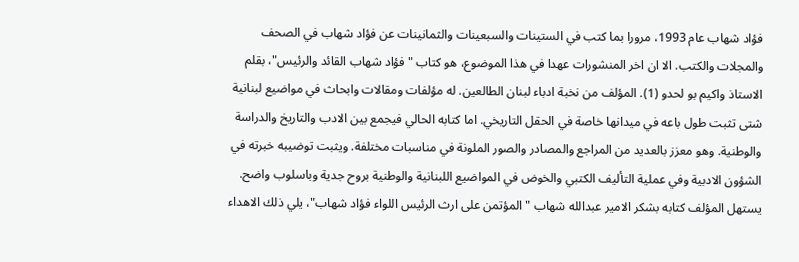فؤاد شهاب عام 1993، مرورا بما كتب في الستينات والسبعينات والثمانينات عن فؤاد شهاب في الصحف والمجلات والكتب. الا ان اخر المنشورات عهدا في هذا الموضوع، هو كتاب "فؤاد شهاب القائد والرئيس"، بقلم الاستاذ واكيم بو لحدو (1). المؤلف من نخبة ادباء لبنان الطالعين. له مؤلفات ومقالات وابحاث في مواضيع لبنانية شتى تثبت طول باعه في ميدانها خاصة في الحقل التاريخي. اما كتابه الحالي فيجمع بين الادب والتاريخ والدراسة والوطنية. وهو معزز بالعديد من المراجع والمصادر والصور الملونة في مناسبات مختلفة. ويثبت توضيبه خبرته في الشؤون الادبية وفي عملية التأليف الكتبي والخوض في المواضيع اللبنانية والوطنية بروح جدية وباسلوب واضح. يستهل المؤلف كتابه بشكر الامير عبدالله شهاب "المؤتمن على ارث الرئيس اللواء فؤاد شهاب"، يلي ذلك الاهداء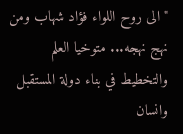"الى روح اللواء فؤاد شهاب ومن نهج نهجه... متوخيا العلم والتخطيط في بناء دولة المستقبل وانسان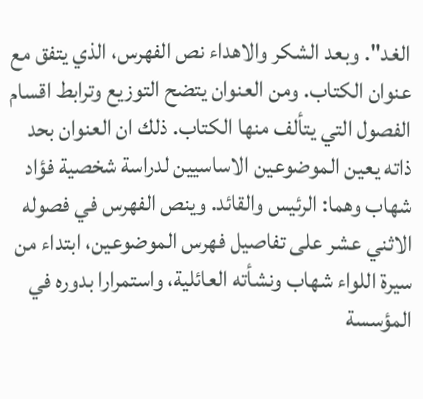الغد". وبعد الشكر والاهداء نص الفهرس، الذي يتفق مع عنوان الكتاب. ومن العنوان يتضح التوزيع وترابط اقسام الفصول التي يتألف منها الكتاب. ذلك ان العنوان بحد ذاته يعين الموضوعين الاساسيين لدراسة شخصية فؤاد شهاب وهما: الرئيس والقائد. وينص الفهرس في فصوله الاثني عشر على تفاصيل فهرس الموضوعين، ابتداء من سيرة اللواء شهاب ونشأته العائلية، واستمرارا بدوره في المؤسسة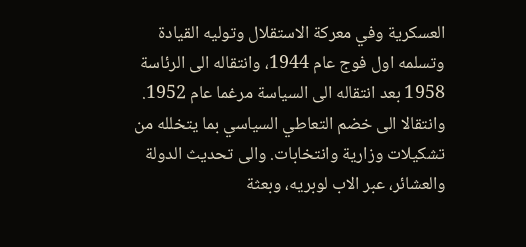العسكرية وفي معركة الاستقلال وتوليه القيادة وتسلمه اول فوج عام 1944، وانتقاله الى الرئاسة 1958 بعد انتقاله الى السياسة مرغما عام 1952. وانتقالا الى خضم التعاطي السياسي بما يتخلله من تشكيلات وزارية وانتخابات. والى تحديث الدولة والعشائر، عبر الاب لوبريه، وبعثة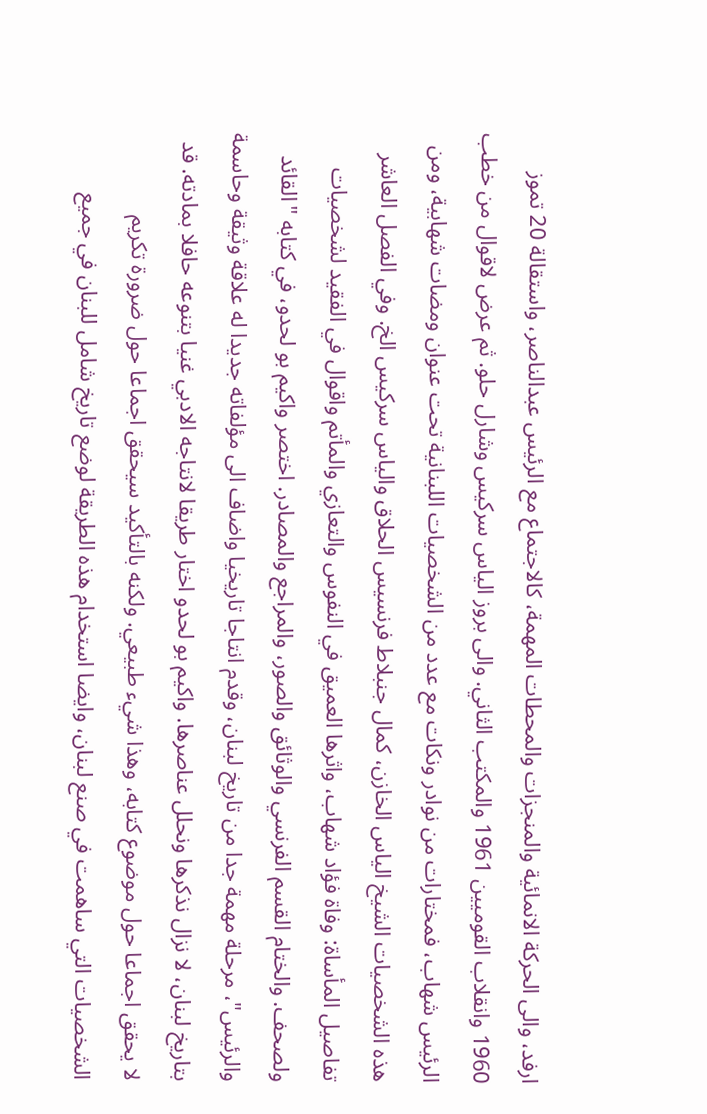ارفد، والى الحركة الانمائية والمنجزات والمحطات المهمة، كالاجتماع مع الرئيس عبدالناصر، واستقالة 20 تموز 1960 وانقلاب القوميين 1961 والمكتب الثاني. والى بروز الياس سركيس وشارل حلو. ثم عرض لاقوال من خطب الرئيس شهاب، فمختارات من نوادر ونكات مع عدد من الشخصيات اللبنانية تحت عنوان ومضات شهابية، ومن هذه الشخصيات الشيخ الياس الخازن، كمال جنبلاط فرنسيس الحلاق والياس سركيس الخ. وفي الفصل العاشر تفاصيل المأساة: وفاة فؤاد شهاب، واثرها العميق في النفوس والتعازي والمأتم واقوال في الفقيد لشخصيات ولصحف. والختام القسم الفرنسي والوثائق والصور، والمراجع والمصادر. اختصر واكيم بو لحدو، في كتابه "القائد والرئيس"، مرحلة مهمة جدا من تاريخ لبنان، وقدم انتاجا تاريخيا واضاف الى مؤلفاته جديدا له علاقة وثيقة وحاسمة بتاريخ لبنان، لا نزال نذكرها ونحلل عناصرها. واكيم بو لحدو اختار طريقا لانتاجه الادبي غنيا بتنوعه حافلا بمادته. قد لا يحقق اجماعا حول موضوع كتابه، وهذا شيء طبيعي. ولكنه بالتأكيد سيحقق اجماعا حول ضرورة تكريم الشخصيات التي ساهمت في صنع لبنان، وايضا استخدام هذه الطريقة لوضع تاريخ شامل للبنان في جميع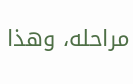مراحله، وهذا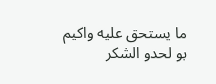ما يستحق عليه واكيم بو لحدو الشكر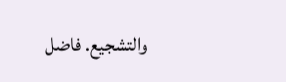والتشجيع. فاضل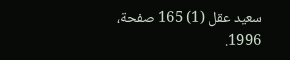سعيد عقل (1) 165 صفحة، 1996.